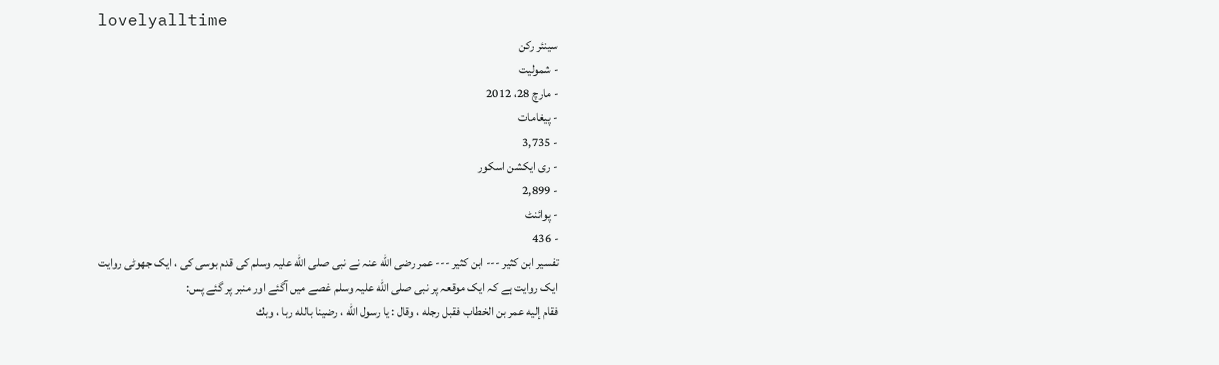lovelyalltime
سینئر رکن
- شمولیت
- مارچ 28، 2012
- پیغامات
- 3,735
- ری ایکشن اسکور
- 2,899
- پوائنٹ
- 436
تفسیر ابن کثیر --- ابن کثیر --- عمر رضی الله عنہ نے نبی صلی الله علیہ وسلم کی قدم بوسی کی ، ایک جھوٹی روایت
ایک روایت ہے کہ ایک موقعہ پر نبی صلی الله علیہ وسلم غصے میں آگئے اور منبر پر گئے پس:
فقام إليه عمر بن الخطاب فقبل رجله ، وقال : يا رسول الله ، رضينا بالله ربا ، وبك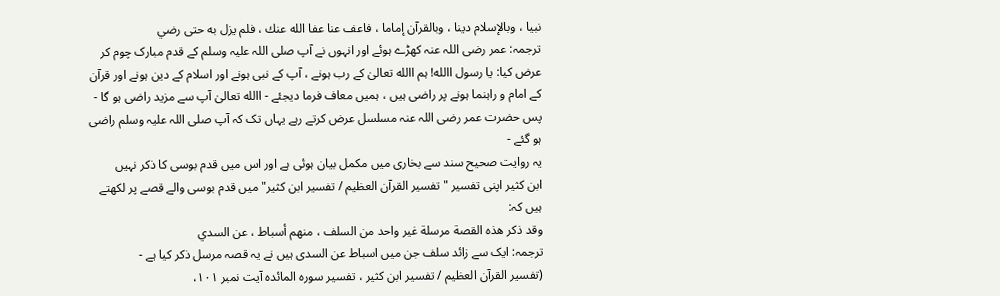نبيا ، وبالإسلام دينا ، وبالقرآن إماما ، فاعف عنا عفا الله عنك ، فلم يزل به حتى رضي
ترجمہ: عمر رضی اللہ عنہ کھڑے ہوئے اور انہوں نے آپ صلی اللہ علیہ وسلم کے قدم مبارک چوم کر عرض کیا: یا رسول االله! ہم االله تعالیٰ کے رب ہونے ، آپ کے نبی ہونے اور اسلام کے دین ہونے اور قرآن کے امام و راہنما ہونے پر راضی ہیں ، ہمیں معاف فرما دیجئے - االله تعالیٰ آپ سے مزید راضی ہو گا - پس حضرت عمر رضی اللہ عنہ مسلسل عرض کرتے رہے یہاں تک کہ آپ صلی اللہ علیہ وسلم راضی ہو گئے -
یہ روایت صحیح سند سے بخاری میں مکمل بیان ہوئی ہے اور اس میں قدم بوسی کا ذکر نہیں
ابن کثیر اپنی تفسیر "تفسیر القرآن العظیم / تفسیر ابن کثیر" میں قدم بوسی والے قصے پر لکھتے ہیں کہ:
وقد ذكر هذه القصة مرسلة غير واحد من السلف ، منهم أسباط ، عن السدي
ترجمہ: ایک سے زائد سلف جن میں اسباط عن السدی ہیں نے یہ قصہ مرسل ذکر کیا ہے -
(تفسير القرآن العظيم / تفسیر ابن کثیر ، تفسير سورہ المائدہ آیت نمبر ١٠١،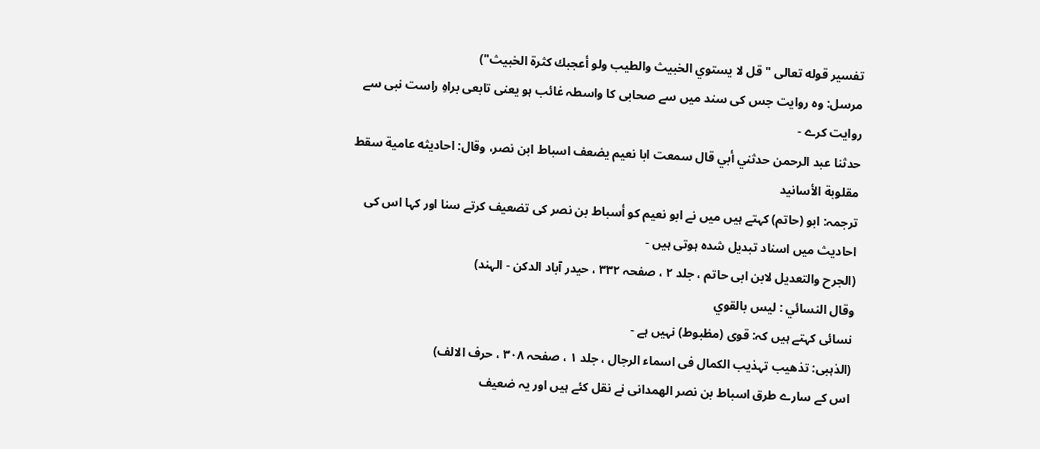تفسير قوله تعالى "قل لا يستوي الخبيث والطيب ولو أعجبك كثرة الخبيث")
مرسل: وہ روایت جس کی سند میں سے صحابی کا واسطہ غائب ہو یعنی تابعی براہِ راست نبی سے روایت کرے -
حدثنا عبد الرحمن حدثني أبي قال سمعت ابا نعيم يضعف اسباط ابن نصر، وقال: احاديثه عامية سقط مقلوبة الأسانيد
ترجمہ: ابو (حاتم) کہتے ہیں میں نے ابو نعيم کو أسباط بن نصر کی تضعیف کرتے سنا اور کہا اس کی احادیث میں اسناد تبدیل شدہ ہوتی ہیں -
(الجرح والتعديل لابن ابی حاتم ، جلد ٢ ، صفحہ ٣٣٢ ، حیدر آباد الدکن - الہند)
وقال النسائي : ليس بالقوي
نسائی کہتے ہیں کہ: قوی (مظبوط) نہیں ہے -
(الذہبی: تذھیب تہذیب الکمال فی اسماء الرجال ، جلد ١ ، صفحہ ٣٠٨ ، حرف الالف)
اس کے سارے طرق اسباط بن نصر الهمدانی نے نقل کئے ہیں اور یہ ضعیف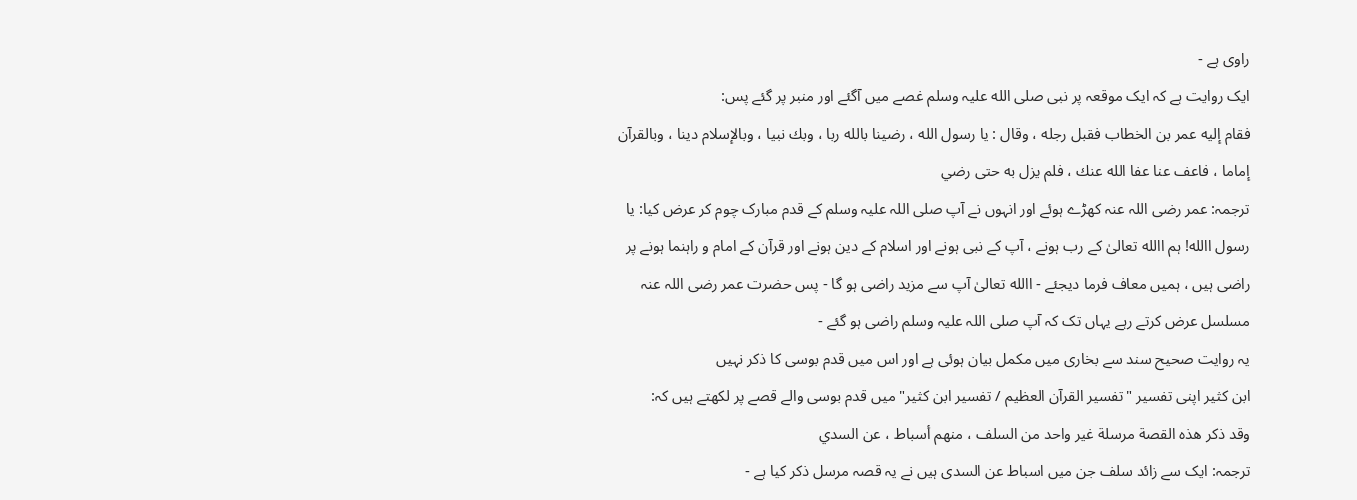راوی ہے -
ایک روایت ہے کہ ایک موقعہ پر نبی صلی الله علیہ وسلم غصے میں آگئے اور منبر پر گئے پس:
فقام إليه عمر بن الخطاب فقبل رجله ، وقال : يا رسول الله ، رضينا بالله ربا ، وبك نبيا ، وبالإسلام دينا ، وبالقرآن إماما ، فاعف عنا عفا الله عنك ، فلم يزل به حتى رضي
ترجمہ: عمر رضی اللہ عنہ کھڑے ہوئے اور انہوں نے آپ صلی اللہ علیہ وسلم کے قدم مبارک چوم کر عرض کیا: یا رسول االله! ہم االله تعالیٰ کے رب ہونے ، آپ کے نبی ہونے اور اسلام کے دین ہونے اور قرآن کے امام و راہنما ہونے پر راضی ہیں ، ہمیں معاف فرما دیجئے - االله تعالیٰ آپ سے مزید راضی ہو گا - پس حضرت عمر رضی اللہ عنہ مسلسل عرض کرتے رہے یہاں تک کہ آپ صلی اللہ علیہ وسلم راضی ہو گئے -
یہ روایت صحیح سند سے بخاری میں مکمل بیان ہوئی ہے اور اس میں قدم بوسی کا ذکر نہیں
ابن کثیر اپنی تفسیر "تفسیر القرآن العظیم / تفسیر ابن کثیر" میں قدم بوسی والے قصے پر لکھتے ہیں کہ:
وقد ذكر هذه القصة مرسلة غير واحد من السلف ، منهم أسباط ، عن السدي
ترجمہ: ایک سے زائد سلف جن میں اسباط عن السدی ہیں نے یہ قصہ مرسل ذکر کیا ہے -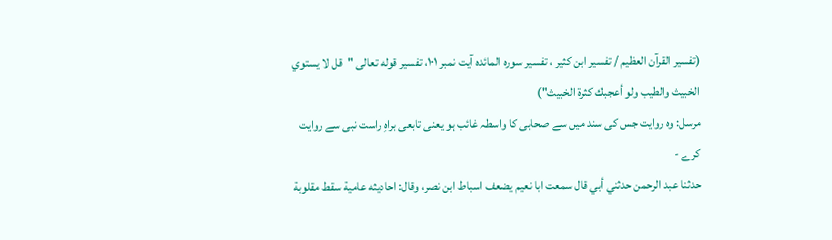(تفسير القرآن العظيم / تفسیر ابن کثیر ، تفسير سورہ المائدہ آیت نمبر ١٠١، تفسير قوله تعالى "قل لا يستوي الخبيث والطيب ولو أعجبك كثرة الخبيث")
مرسل: وہ روایت جس کی سند میں سے صحابی کا واسطہ غائب ہو یعنی تابعی براہِ راست نبی سے روایت کرے -
حدثنا عبد الرحمن حدثني أبي قال سمعت ابا نعيم يضعف اسباط ابن نصر، وقال: احاديثه عامية سقط مقلوبة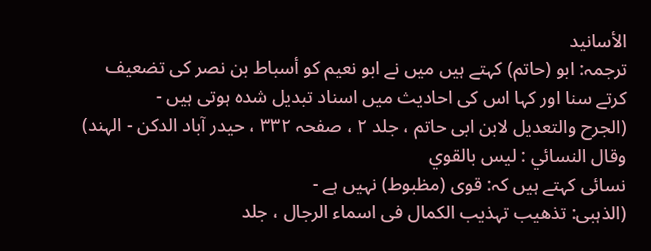الأسانيد
ترجمہ: ابو (حاتم) کہتے ہیں میں نے ابو نعيم کو أسباط بن نصر کی تضعیف کرتے سنا اور کہا اس کی احادیث میں اسناد تبدیل شدہ ہوتی ہیں -
(الجرح والتعديل لابن ابی حاتم ، جلد ٢ ، صفحہ ٣٣٢ ، حیدر آباد الدکن - الہند)
وقال النسائي : ليس بالقوي
نسائی کہتے ہیں کہ: قوی (مظبوط) نہیں ہے -
(الذہبی: تذھیب تہذیب الکمال فی اسماء الرجال ، جلد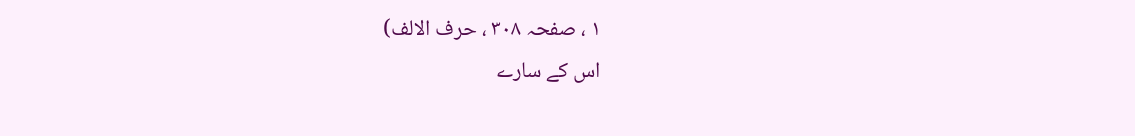١ ، صفحہ ٣٠٨ ، حرف الالف)
اس کے سارے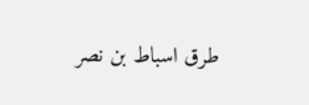طرق اسباط بن نصر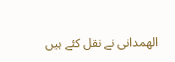الهمدانی نے نقل کئے ہیں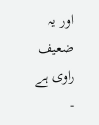اور یہ ضعیف راوی ہے -